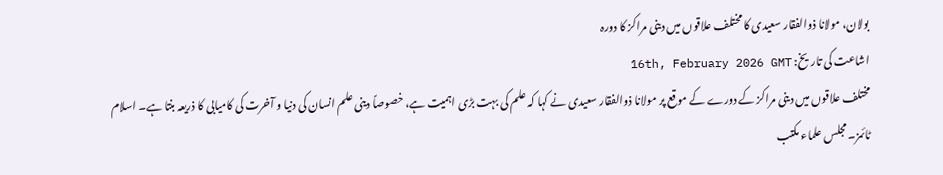بولان، مولانا ذوالفقار سعیدی کا مختلف علاقوں میں دینی مراکز کا دورہ
اشاعت کی تاریخ: 16th, February 2026 GMT
مختلف علاقوں میں دینی مراکز کے دورے کے موقع پر مولانا ذوالفقار سعیدی نے کہا کہ علم کی بہت بڑی اہمیت ہے، خصوصاً دینی علم انسان کی دنیا و آخرت کی کامیابی کا ذریعہ بنتا ہے۔ اسلام ٹائمز۔ مجلس علماء مکتب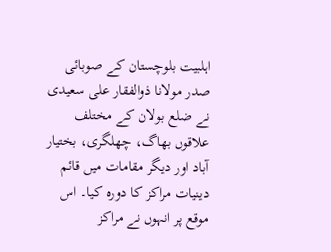اہلبیت بلوچستان کے صوبائی صدر مولانا ذوالفقار علی سعیدی نے ضلع بولان کے مختلف علاقوں بھاگ، چھلگری، بختیار آباد اور دیگر مقامات میں قائم دینیات مراکز کا دورہ کیا۔ اس موقع پر انہوں نے مراکز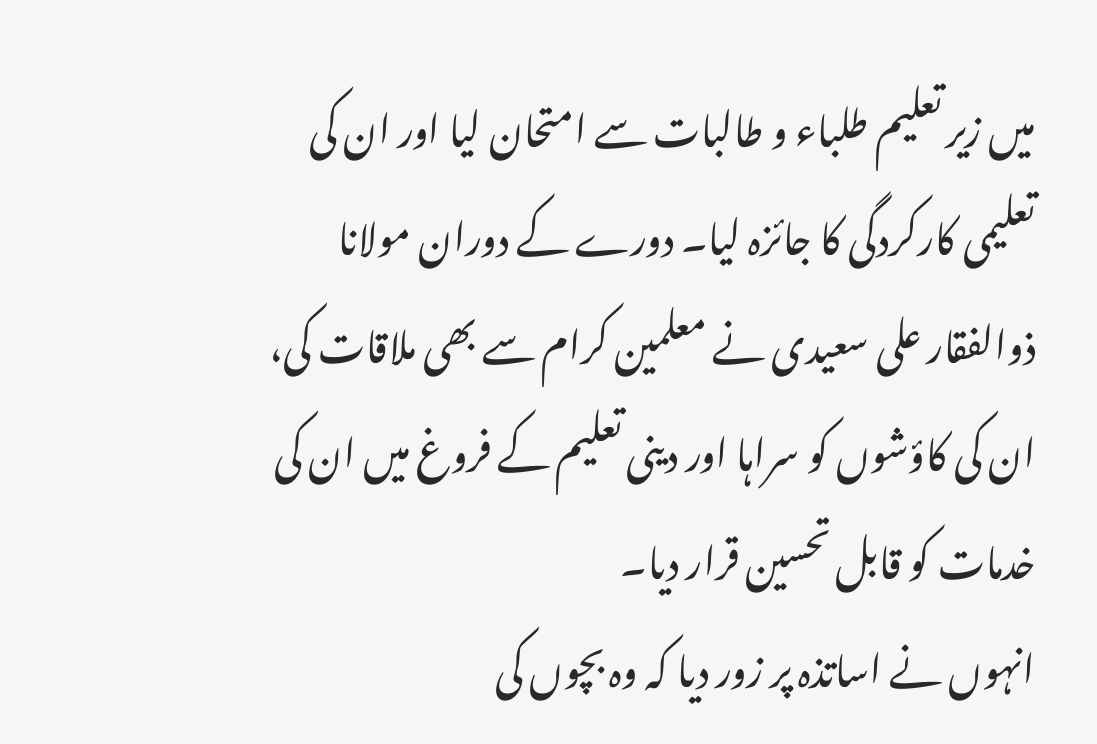میں زیر تعلیم طلباء و طالبات سے امتحان لیا اور ان کی تعلیمی کارکردگی کا جائزہ لیا۔ دورے کے دوران مولانا ذوالفقار علی سعیدی نے معلمین کرام سے بھی ملاقات کی، ان کی کاؤشوں کو سراہا اور دینی تعلیم کے فروغ میں ان کی خدمات کو قابل تحسین قرار دیا۔
انہوں نے اساتذہ پر زور دیا کہ وہ بچوں کی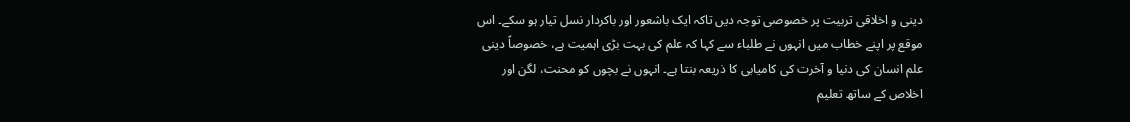دینی و اخلاقی تربیت پر خصوصی توجہ دیں تاکہ ایک باشعور اور باکردار نسل تیار ہو سکے۔ اس موقع پر اپنے خطاب میں انہوں نے طلباء سے کہا کہ علم کی بہت بڑی اہمیت ہے، خصوصاً دینی علم انسان کی دنیا و آخرت کی کامیابی کا ذریعہ بنتا ہے۔ انہوں نے بچوں کو محنت، لگن اور اخلاص کے ساتھ تعلیم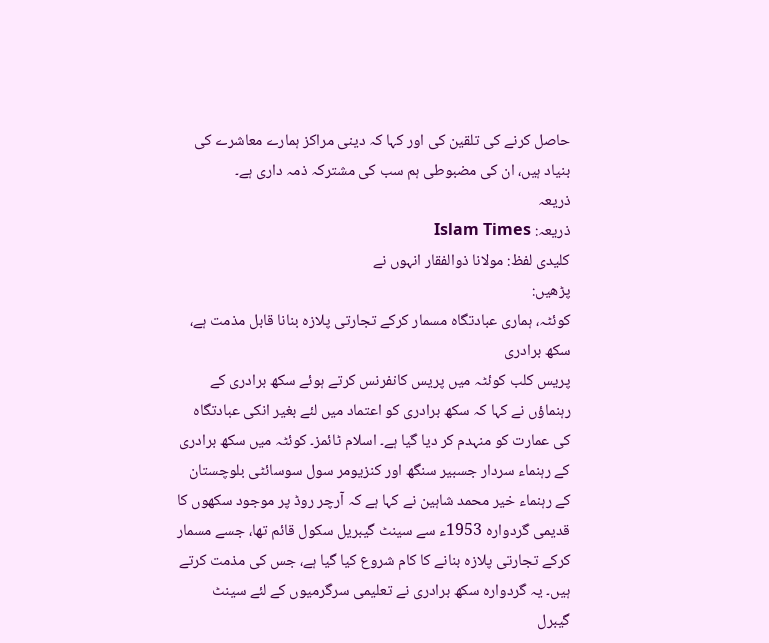حاصل کرنے کی تلقین کی اور کہا کہ دینی مراکز ہمارے معاشرے کی بنیاد ہیں، ان کی مضبوطی ہم سب کی مشترکہ ذمہ داری ہے۔
ذریعہ
ذریعہ: Islam Times
کلیدی لفظ: مولانا ذوالفقار انہوں نے
پڑھیں:
کوئٹہ، ہماری عبادتگاہ مسمار کرکے تجارتی پلازہ بنانا قابل مذمت ہے، سکھ برادری
پریس کلب کوئٹہ میں پریس کانفرنس کرتے ہوئے سکھ برادری کے رہنماؤں نے کہا کہ سکھ برادری کو اعتماد میں لئے بغیر انکی عبادتگاہ کی عمارت کو منہدم کر دیا گیا ہے۔ اسلام ٹائمز۔ کوئٹہ میں سکھ برادری کے رہنماء سردار جسبیر سنگھ اور کنزیومر سول سوسائٹی بلوچستان کے رہنماء خیر محمد شاہین نے کہا ہے کہ آرچر روڈ پر موجود سکھوں کا قدیمی گردوارہ 1953ء سے سینٹ گیبریل سکول قائم تھا، جسے مسمار کرکے تجارتی پلازہ بنانے کا کام شروع کیا گیا ہے، جس کی مذمت کرتے ہیں۔ یہ گردوارہ سکھ برادری نے تعلیمی سرگرمیوں کے لئے سینٹ گیبرل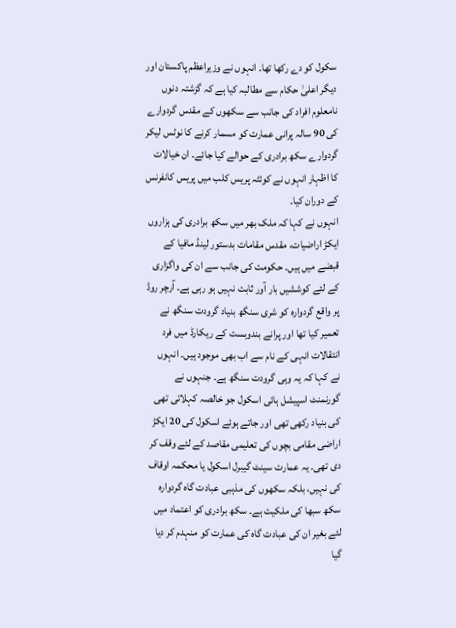سکول کو دے رکھا تھا۔ انہوں نے وزیراعظم پاکستان اور دیگر اعلیٰ حکام سے مطالبہ کیا ہے کہ گزشتہ دنوں نامعلوم افراد کی جانب سے سکھوں کے مقدس گردوارے کی 90 سالہ پرانی عمارت کو مسمار کرنے کا نوٹس لیکر گردوارے سکھ برادری کے حوالے کیا جائے۔ ان خیالات کا اظہار انہوں نے کوئٹہ پریس کلب میں پریس کانفرنس کے دوران کیا۔
انہوں نے کہا کہ ملک بھر میں سکھ برادری کی ہزاروں ایکڑ اراضیات، مقدس مقامات بدستور لینڈ مافیا کے قبضے میں ہیں۔ حکومت کی جانب سے ان کی واگزاری کے لئے کوششیں بار آور ثابت نہیں ہو رہی ہے۔ آرچر روڈ پر واقع گردوارہ کو شری سنگھ بنیاد گرودت سنگھ نے تعمیر کیا تھا اور پرانے بندوبست کے ریکارڈ میں فرد انتقالات انہی کے نام سے اب بھی موجود ہیں۔ انہوں نے کہا کہ یہ وہی گرودت سنگھ ہے۔ جنہوں نے گورنمنٹ اسپیشل ہائی اسکول جو خالصہ کہلاتی تھی کی بنیاد رکھی تھی اور جاتے ہوئے اسکول کی 20 ایکڑ اراضی مقامی بچوں کی تعلیمی مقاصد کے لئے وقف کر دی تھی۔ یہ عمارت سینٹ گیبرل اسکول یا محکمہ اوقاف کی نہیں، بلکہ سکھوں کی مذہبی عبادت گاہ گردوارہ سکھ سبھا کی ملکیت ہے۔ سکھ برادری کو اعتماد میں لئے بغیر ان کی عبادت گاہ کی عمارت کو منہدم کر دیا گیا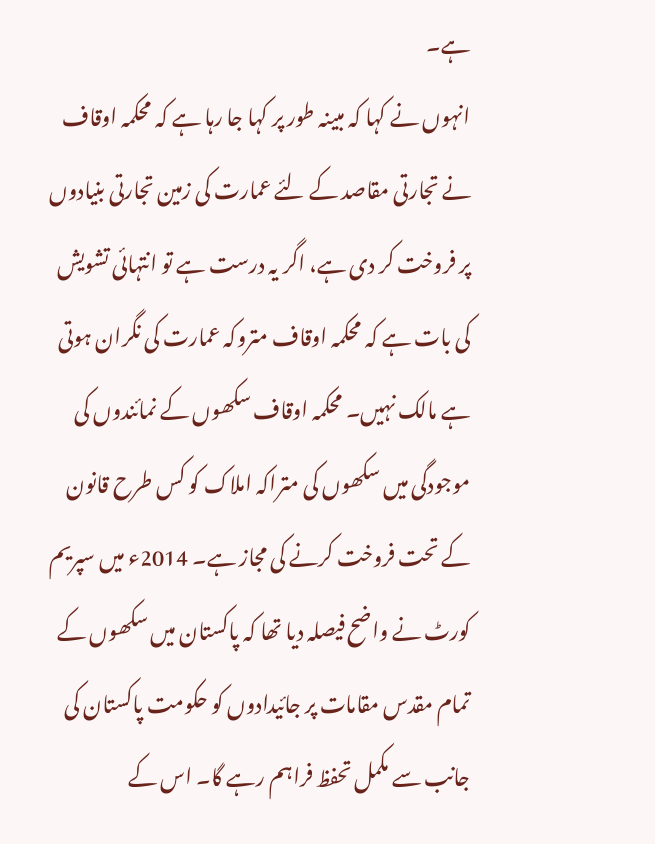ہے۔
انہوں نے کہا کہ مبینہ طور پر کہا جا رہا ہے کہ محکمہ اوقاف نے تجارتی مقاصد کے لئے عمارت کی زمین تجارتی بنیادوں پر فروخت کر دی ہے، اگر یہ درست ہے تو انتہائی تشویش کی بات ہے کہ محکمہ اوقاف متروکہ عمارت کی نگران ہوتی ہے مالک نہیں۔ محکمہ اوقاف سکھوں کے نمائندوں کی موجودگی میں سکھوں کی متراکہ املاک کو کس طرح قانون کے تحت فروخت کرنے کی مجاز ہے۔ 2014ء میں سپریم کورٹ نے واضح فیصلہ دیا تھا کہ پاکستان میں سکھوں کے تمام مقدس مقامات پر جائیدادوں کو حکومت پاکستان کی جانب سے مکمل تحفظ فراہم رہے گا۔ اس کے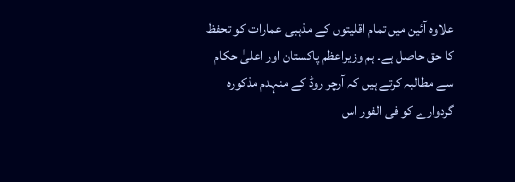علاوہ آئین میں تمام اقلیتوں کے مذہبی عمارات کو تحفظ کا حق حاصل ہے۔ ہم وزیراعظم پاکستان اور اعلیٰ حکام سے مطالبہ کرتے ہیں کہ آرچر روڈ کے منہدم مذکورہ گردوارے کو فی الفور اس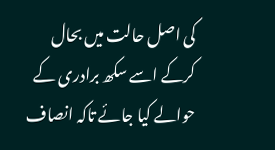کی اصل حالت میں بحال کرکے اسے سکھ برادری کے حوالے کیا جائے تاکہ انصاف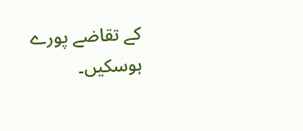کے تقاضے پورے ہوسکیں۔